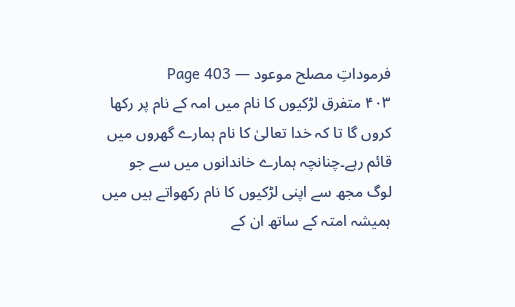فرموداتِ مصلح موعود — Page 403
۴۰۳ متفرق لڑکیوں کا نام میں امہ کے نام پر رکھا کروں گا تا کہ خدا تعالیٰ کا نام ہمارے گھروں میں قائم رہے۔چنانچہ ہمارے خاندانوں میں سے جو لوگ مجھ سے اپنی لڑکیوں کا نام رکھواتے ہیں میں ہمیشہ امتہ کے ساتھ ان کے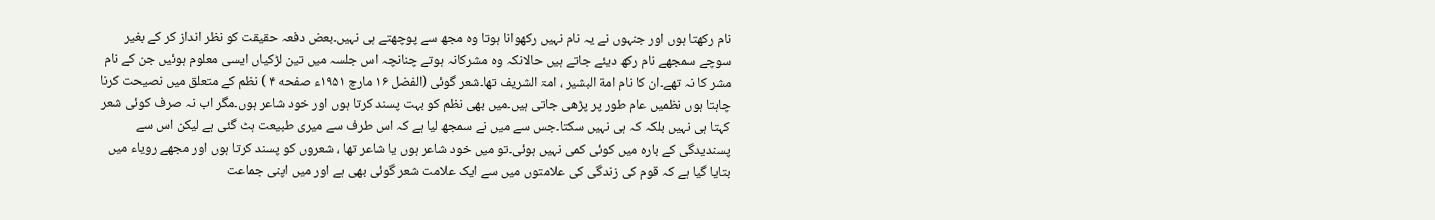نام رکھتا ہوں اور جنہوں نے یہ نام نہیں رکھوانا ہوتا وہ مجھ سے پوچھتے ہی نہیں۔بعض دفعہ حقیقت کو نظر انداز کر کے بغیر سوچے سمجھے نام رکھ دیئے جاتے ہیں حالانکہ وہ مشرکانہ ہوتے چنانچہ اس جلسہ میں تین لڑکیاں ایسی معلوم ہوئیں جن کے نام مشر کا نہ تھے۔ان کا نام امة البشير ، امۃ الشریف تھا۔شعر گوئی (الفضل ۱۶ مارچ ۱۹۵۱ء صفحه ۴ ) نظم کے متعلق میں نصیحت کرنا چاہتا ہوں نظمیں عام طور پر پڑھی جاتی ہیں۔میں بھی نظم کو بہت پسند کرتا ہوں اور خود شاعر ہوں۔مگر اب نہ صرف کوئی شعر کہتا ہی نہیں بلکہ کہ ہی نہیں سکتا۔جس سے میں نے سمجھ لیا ہے کہ اس طرف سے میری طبیعت ہٹ گئی ہے لیکن اس سے پسندیدگی کے بارہ میں کوئی کمی نہیں ہوئی۔تو میں خود شاعر ہوں یا شاعر تھا ، شعروں کو پسند کرتا ہوں اور مجھے رویاء میں بتایا گیا ہے کہ قوم کی زندگی کی علامتوں میں سے ایک علامت شعر گوئی بھی ہے اور میں اپنی جماعت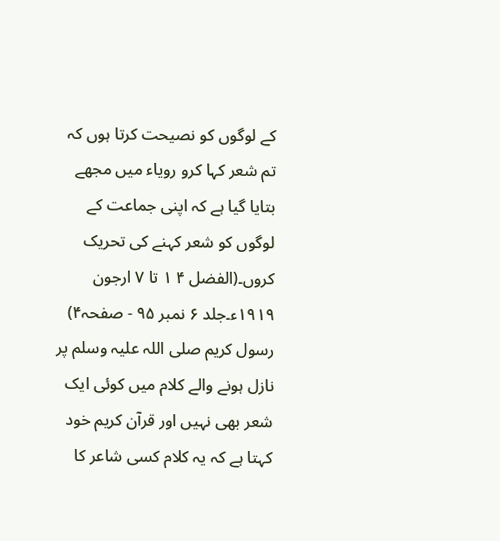کے لوگوں کو نصیحت کرتا ہوں کہ تم شعر کہا کرو رویاء میں مجھے بتایا گیا ہے کہ اپنی جماعت کے لوگوں کو شعر کہنے کی تحریک کروں۔(الفضل ۴ ۱ تا ۷ ارجون ۱۹۱۹ء۔جلد ۶ نمبر ۹۵ - صفحہ۴) رسول کریم صلی اللہ علیہ وسلم پر نازل ہونے والے کلام میں کوئی ایک شعر بھی نہیں اور قرآن کریم خود کہتا ہے کہ یہ کلام کسی شاعر کا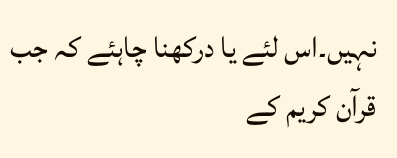نہیں۔اس لئے یا درکھنا چاہئے کہ جب قرآن کریم کے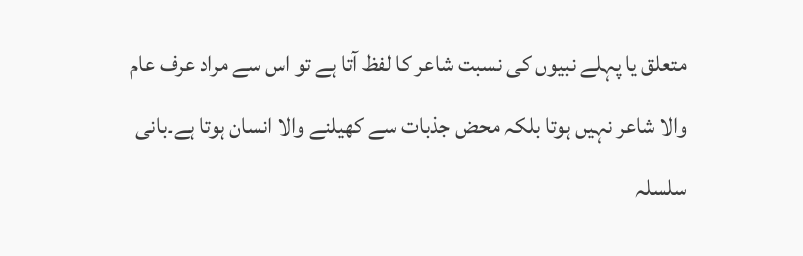متعلق یا پہلے نبیوں کی نسبت شاعر کا لفظ آتا ہے تو اس سے مراد عرف عام والا شاعر نہیں ہوتا بلکہ محض جذبات سے کھیلنے والا انسان ہوتا ہے۔بانی سلسلہ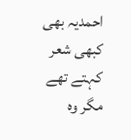احمدیہ بھی کبھی شعر کہتے تھے مگر وہ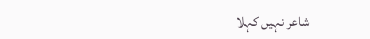شاعر نہیں کہلا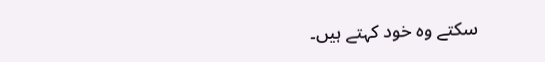سکتے وہ خود کہتے ہیں۔